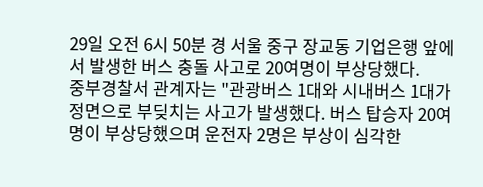29일 오전 6시 50분 경 서울 중구 장교동 기업은행 앞에서 발생한 버스 충돌 사고로 20여명이 부상당했다.
중부경찰서 관계자는 "관광버스 1대와 시내버스 1대가 정면으로 부딪치는 사고가 발생했다. 버스 탑승자 20여명이 부상당했으며 운전자 2명은 부상이 심각한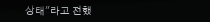상태"라고 전했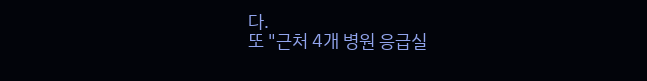다.
또 "근처 4개 병원 응급실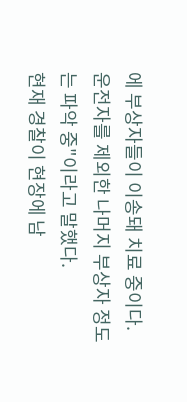에 부상자들이 이송돼 치료 중이다. 운전자를 제외한 나머지 부상자 정도는 파악 중"이라고 말했다.
현재 경찰이 현장에 남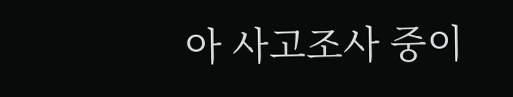아 사고조사 중이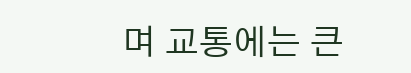며 교통에는 큰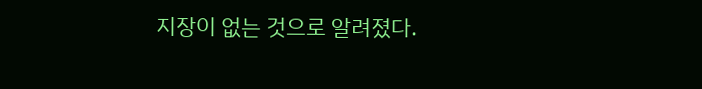지장이 없는 것으로 알려졌다.